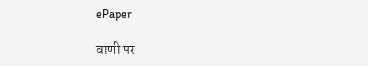ePaper

वाणी पर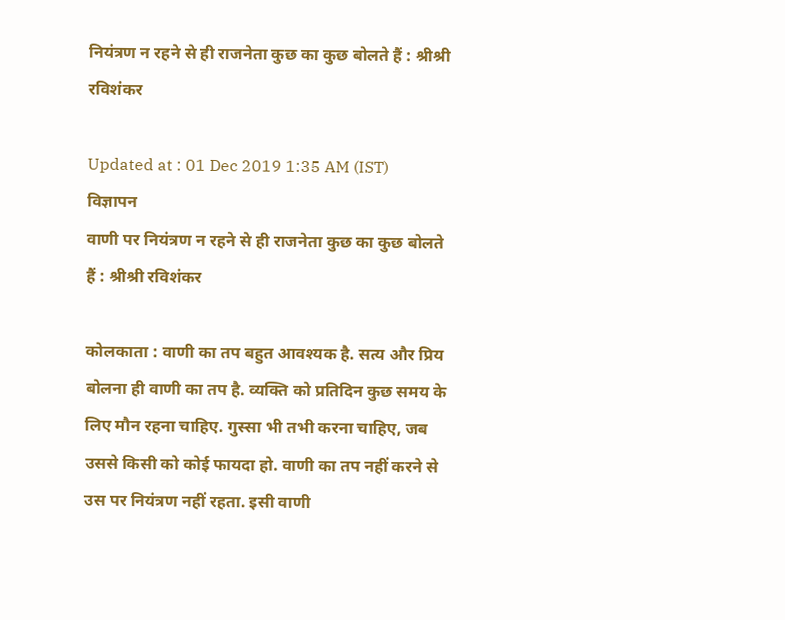नियंत्रण न रहने से ही राजनेता कुछ का कुछ बोलते हैं : श्रीश्री रविशंकर

Updated at : 01 Dec 2019 1:35 AM (IST)
विज्ञापन
वाणी पर नियंत्रण न रहने से ही राजनेता कुछ का कुछ बोलते हैं : श्रीश्री रविशंकर

कोलकाता : वाणी का तप बहुत आवश्यक है. सत्य और प्रिय बोलना ही वाणी का तप है. व्यक्ति को प्रतिदिन कुछ समय के लिए मौन रहना चाहिए. गुस्सा भी तभी करना चाहिए, जब उससे किसी को कोई फायदा हो. वाणी का तप नहीं करने से उस पर नियंत्रण नहीं रहता. इसी वाणी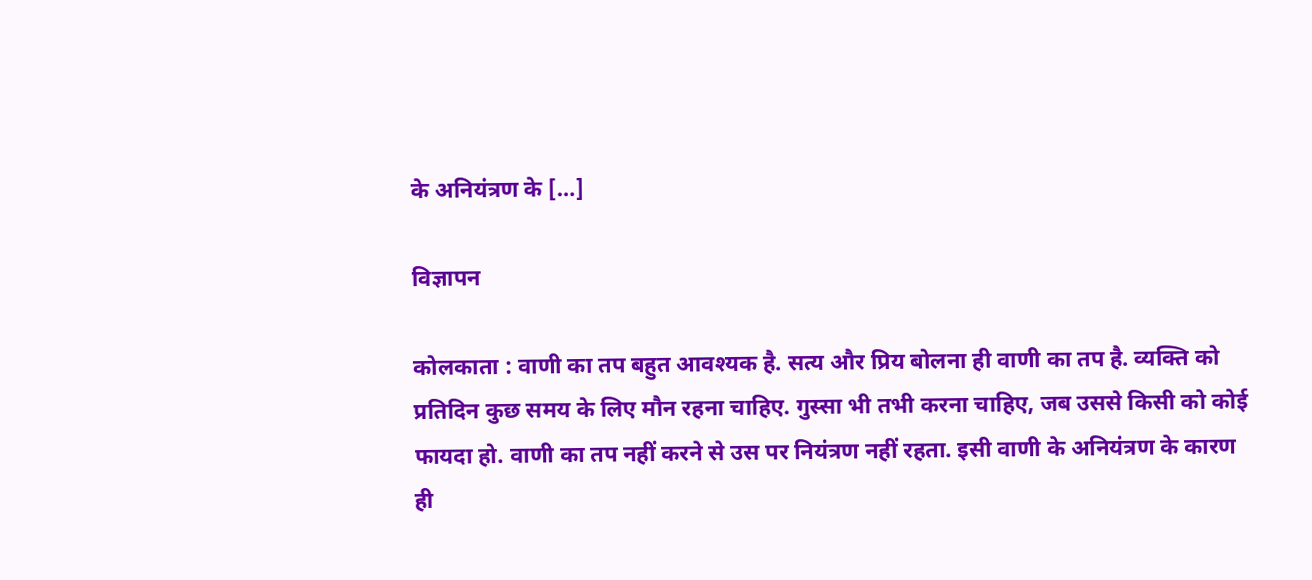के अनियंत्रण के […]

विज्ञापन

कोलकाता : वाणी का तप बहुत आवश्यक है. सत्य और प्रिय बोलना ही वाणी का तप है. व्यक्ति को प्रतिदिन कुछ समय के लिए मौन रहना चाहिए. गुस्सा भी तभी करना चाहिए, जब उससे किसी को कोई फायदा हो. वाणी का तप नहीं करने से उस पर नियंत्रण नहीं रहता. इसी वाणी के अनियंत्रण के कारण ही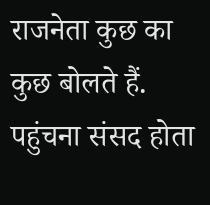राजनेता कुछ का कुछ बोलते हैं. पहुंचना संसद होता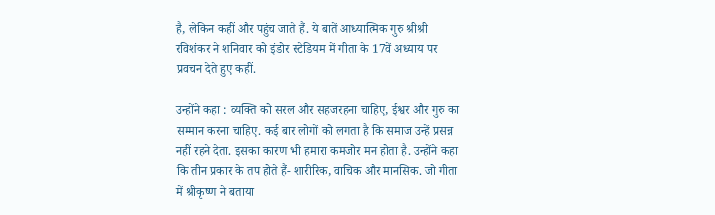है, लेकिन कहीं और पहुंच जाते हैं. ये बातें आध्यात्मिक गुरु श्रीश्री रविशंकर ने शनिवार को इंडोर स्टेडियम में गीता के 17वें अध्याय पर प्रवचन देते हुए कहीं.

उन्होंने कहा : व्यक्ति को सरल और सहजरहना चाहिए, ईश्वर और गुरु का सम्मान करना चाहिए. कई बार लोगों को लगता है कि समाज उन्हें प्रसन्न नहीं रहने देता. इसका कारण भी हमारा कमजोर मन होता है. उन्होंने कहा कि तीन प्रकार के तप होते हैं- शारीरिक, वाचिक और मानसिक. जो गीता में श्रीकृष्ण ने बताया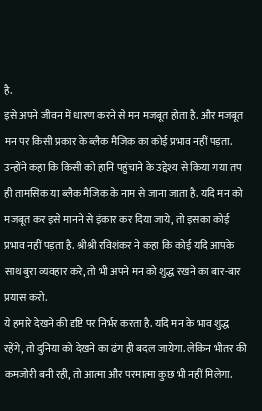है.
इसे अपने जीवन में धारण करने से मन मजबूत होता है. और मजबूत मन पर किसी प्रकार के ब्लैक मैजिक का कोई प्रभाव नहीं पड़ता. उन्होंने कहा कि किसी को हानि पहुंचाने के उद्देश्य से किया गया तप ही तामसिक या ब्लैक मैजिक के नाम से जाना जाता है. यदि मन को मजबूत कर इसे मानने से इंकार कर दिया जाये, तो इसका कोई प्रभाव नहीं पड़ता है. श्रीश्री रविशंकर ने कहा कि कोई यदि आपके साथ बुरा व्यवहार करे, तो भी अपने मन को शुद्ध रखने का बार-बार प्रयास करो.
ये हमारे देखने की दृष्टि पर निर्भर करता है. यदि मन के भाव शुद्ध रहेंगे, तो दुनिया को देखने का ढंग ही बदल जायेगा. लेकिन भीतर की कमजोरी बनी रही, तो आत्मा और परमात्मा कुछ भी नहीं मिलेगा.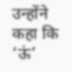उन्होंने कहा कि ‘ऊं’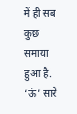में ही सब कुछ समाया हुआ है. ‘ऊं’ सारे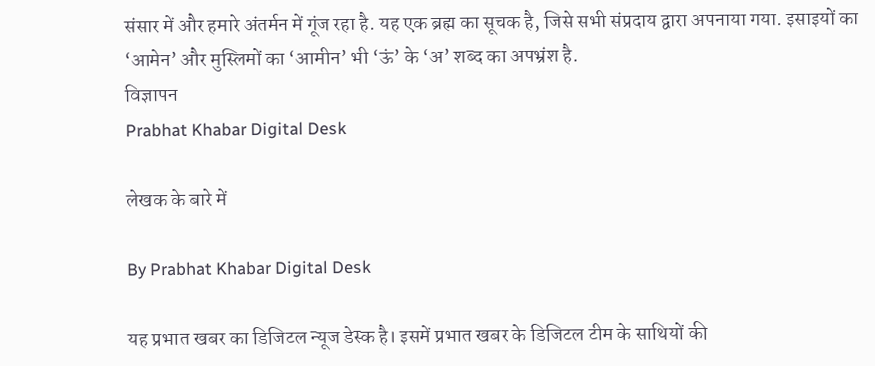संसार में और हमारे अंतर्मन में गूंज रहा है. यह एक ब्रह्म का सूचक है, जिसे सभी संप्रदाय द्वारा अपनाया गया. इसाइयों का ‘आमेन’ और मुस्लिमों का ‘आमीन’ भी ‘ऊं’ के ‘अ’ शब्द का अपभ्रंश है.
विज्ञापन
Prabhat Khabar Digital Desk

लेखक के बारे में

By Prabhat Khabar Digital Desk

यह प्रभात खबर का डिजिटल न्यूज डेस्क है। इसमें प्रभात खबर के डिजिटल टीम के साथियों की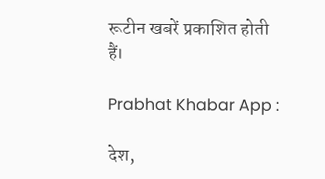रूटीन खबरें प्रकाशित होती हैं।

Prabhat Khabar App :

देश,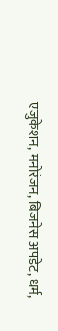एजुकेशन, मनोरंजन, बिजनेस अपडेट, धर्म,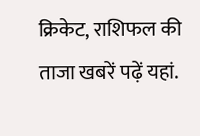क्रिकेट, राशिफल की ताजा खबरें पढ़ें यहां.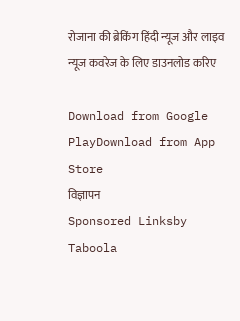रोजाना की ब्रेकिंग हिंदी न्यूज और लाइव न्यूज कवरेज के लिए डाउनलोड करिए

Download from Google PlayDownload from App Store
विज्ञापन
Sponsored Linksby Taboola